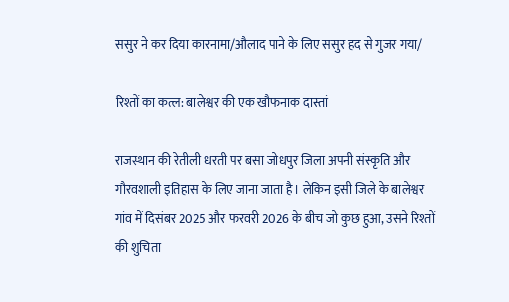ससुर ने कर दिया कारनामा/औलाद पाने के लिए ससुर हद से गुजर गया/

रिश्तों का कत्ल: बालेश्वर की एक खौफनाक दास्तां

राजस्थान की रेतीली धरती पर बसा जोधपुर जिला अपनी संस्कृति और गौरवशाली इतिहास के लिए जाना जाता है। लेकिन इसी जिले के बालेश्वर गांव में दिसंबर 2025 और फरवरी 2026 के बीच जो कुछ हुआ, उसने रिश्तों की शुचिता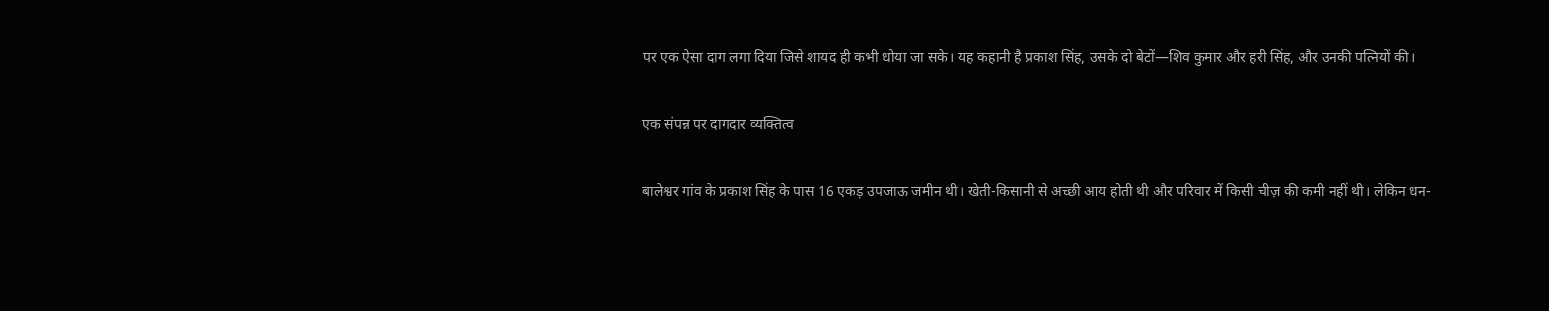पर एक ऐसा दाग लगा दिया जिसे शायद ही कभी धोया जा सके। यह कहानी है प्रकाश सिंह, उसके दो बेटों—शिव कुमार और हरी सिंह, और उनकी पत्नियों की।

एक संपन्न पर दागदार व्यक्तित्व

बालेश्वर गांव के प्रकाश सिंह के पास 16 एकड़ उपजाऊ जमीन थी। खेती-किसानी से अच्छी आय होती थी और परिवार में किसी चीज़ की कमी नहीं थी। लेकिन धन-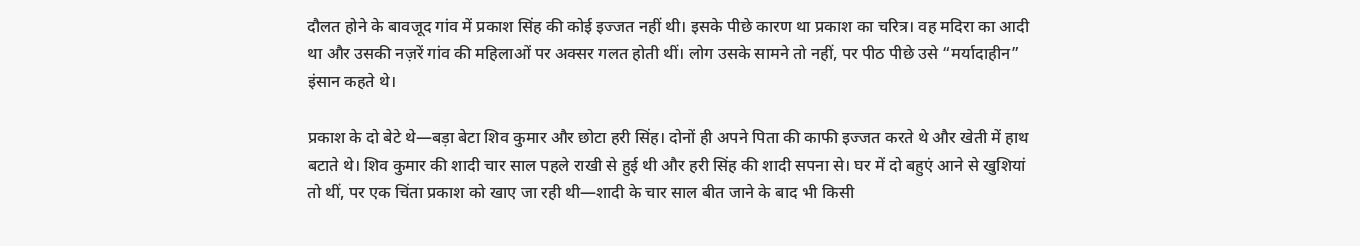दौलत होने के बावजूद गांव में प्रकाश सिंह की कोई इज्जत नहीं थी। इसके पीछे कारण था प्रकाश का चरित्र। वह मदिरा का आदी था और उसकी नज़रें गांव की महिलाओं पर अक्सर गलत होती थीं। लोग उसके सामने तो नहीं, पर पीठ पीछे उसे “मर्यादाहीन” इंसान कहते थे।

प्रकाश के दो बेटे थे—बड़ा बेटा शिव कुमार और छोटा हरी सिंह। दोनों ही अपने पिता की काफी इज्जत करते थे और खेती में हाथ बटाते थे। शिव कुमार की शादी चार साल पहले राखी से हुई थी और हरी सिंह की शादी सपना से। घर में दो बहुएं आने से खुशियां तो थीं, पर एक चिंता प्रकाश को खाए जा रही थी—शादी के चार साल बीत जाने के बाद भी किसी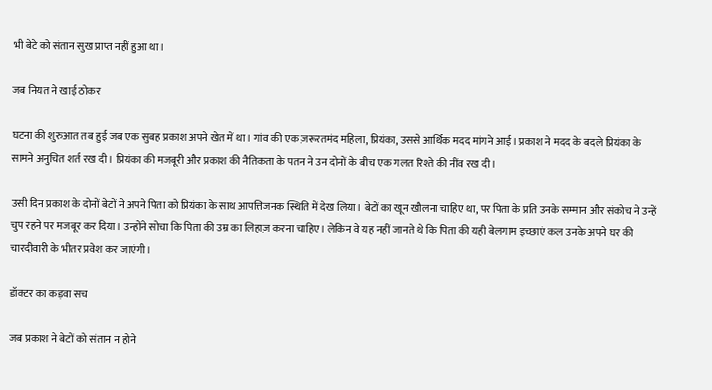भी बेटे को संतान सुख प्राप्त नहीं हुआ था।

जब नियत ने खाई ठोकर

घटना की शुरुआत तब हुई जब एक सुबह प्रकाश अपने खेत में था। गांव की एक ज़रूरतमंद महिला, प्रियंका, उससे आर्थिक मदद मांगने आई। प्रकाश ने मदद के बदले प्रियंका के सामने अनुचित शर्त रख दी। प्रियंका की मजबूरी और प्रकाश की नैतिकता के पतन ने उन दोनों के बीच एक गलत रिश्ते की नींव रख दी।

उसी दिन प्रकाश के दोनों बेटों ने अपने पिता को प्रियंका के साथ आपत्तिजनक स्थिति में देख लिया। बेटों का खून खौलना चाहिए था, पर पिता के प्रति उनके सम्मान और संकोच ने उन्हें चुप रहने पर मजबूर कर दिया। उन्होंने सोचा कि पिता की उम्र का लिहाज़ करना चाहिए। लेकिन वे यह नहीं जानते थे कि पिता की यही बेलगाम इच्छाएं कल उनके अपने घर की चारदीवारी के भीतर प्रवेश कर जाएंगी।

डॉक्टर का कड़वा सच

जब प्रकाश ने बेटों को संतान न होने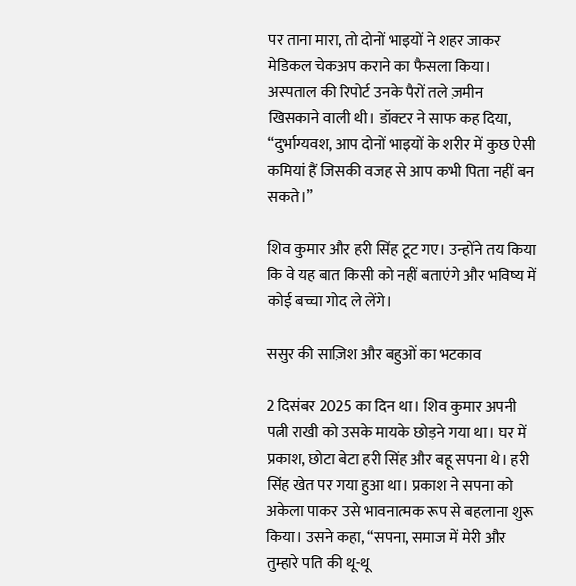पर ताना मारा, तो दोनों भाइयों ने शहर जाकर मेडिकल चेकअप कराने का फैसला किया। अस्पताल की रिपोर्ट उनके पैरों तले ज़मीन खिसकाने वाली थी। डॉक्टर ने साफ कह दिया, “दुर्भाग्यवश, आप दोनों भाइयों के शरीर में कुछ ऐसी कमियां हैं जिसकी वजह से आप कभी पिता नहीं बन सकते।”

शिव कुमार और हरी सिंह टूट गए। उन्होंने तय किया कि वे यह बात किसी को नहीं बताएंगे और भविष्य में कोई बच्चा गोद ले लेंगे।

ससुर की साज़िश और बहुओं का भटकाव

2 दिसंबर 2025 का दिन था। शिव कुमार अपनी पत्नी राखी को उसके मायके छोड़ने गया था। घर में प्रकाश, छोटा बेटा हरी सिंह और बहू सपना थे। हरी सिंह खेत पर गया हुआ था। प्रकाश ने सपना को अकेला पाकर उसे भावनात्मक रूप से बहलाना शुरू किया। उसने कहा, “सपना, समाज में मेरी और तुम्हारे पति की थू-थू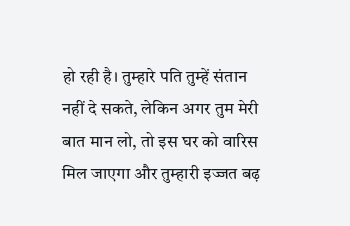हो रही है। तुम्हारे पति तुम्हें संतान नहीं दे सकते, लेकिन अगर तुम मेरी बात मान लो, तो इस घर को वारिस मिल जाएगा और तुम्हारी इज्जत बढ़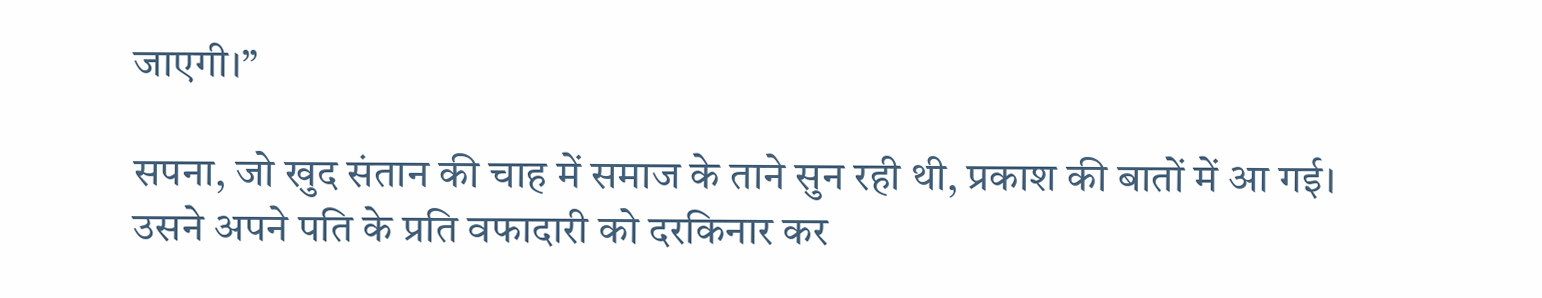जाएगी।”

सपना, जो खुद संतान की चाह में समाज के ताने सुन रही थी, प्रकाश की बातों में आ गई। उसने अपने पति के प्रति वफादारी को दरकिनार कर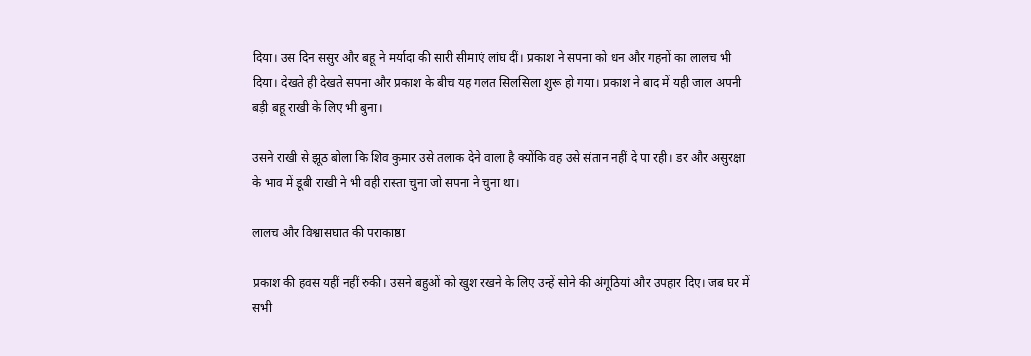दिया। उस दिन ससुर और बहू ने मर्यादा की सारी सीमाएं लांघ दीं। प्रकाश ने सपना को धन और गहनों का लालच भी दिया। देखते ही देखते सपना और प्रकाश के बीच यह गलत सिलसिला शुरू हो गया। प्रकाश ने बाद में यही जाल अपनी बड़ी बहू राखी के लिए भी बुना।

उसने राखी से झूठ बोला कि शिव कुमार उसे तलाक देने वाला है क्योंकि वह उसे संतान नहीं दे पा रही। डर और असुरक्षा के भाव में डूबी राखी ने भी वही रास्ता चुना जो सपना ने चुना था।

लालच और विश्वासघात की पराकाष्ठा

प्रकाश की हवस यहीं नहीं रुकी। उसने बहुओं को खुश रखने के लिए उन्हें सोने की अंगूठियां और उपहार दिए। जब घर में सभी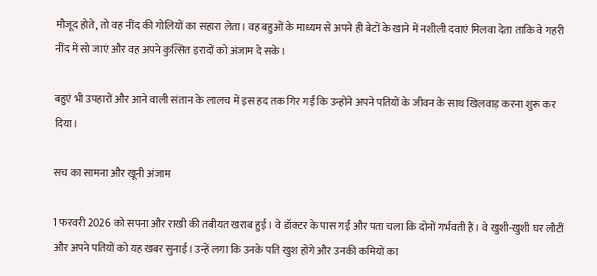मौजूद होते, तो वह नींद की गोलियों का सहारा लेता। वह बहुओं के माध्यम से अपने ही बेटों के खाने में नशीली दवाएं मिलवा देता ताकि वे गहरी नींद में सो जाएं और वह अपने कुत्सित इरादों को अंजाम दे सके।

बहुएं भी उपहारों और आने वाली संतान के लालच में इस हद तक गिर गईं कि उन्होंने अपने पतियों के जीवन के साथ खिलवाड़ करना शुरू कर दिया।

सच का सामना और खूनी अंजाम

1 फरवरी 2026 को सपना और राखी की तबीयत खराब हुई। वे डॉक्टर के पास गईं और पता चला कि दोनों गर्भवती हैं। वे खुशी-खुशी घर लौटीं और अपने पतियों को यह खबर सुनाई। उन्हें लगा कि उनके पति खुश होंगे और उनकी कमियों का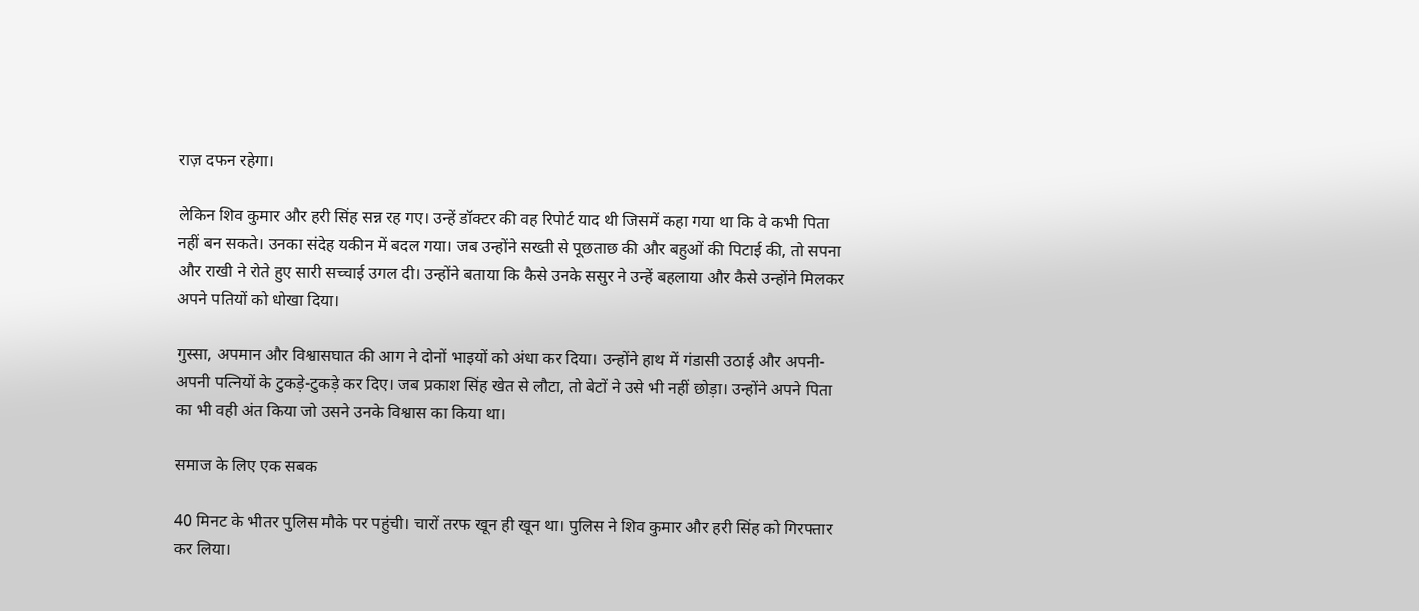राज़ दफन रहेगा।

लेकिन शिव कुमार और हरी सिंह सन्न रह गए। उन्हें डॉक्टर की वह रिपोर्ट याद थी जिसमें कहा गया था कि वे कभी पिता नहीं बन सकते। उनका संदेह यकीन में बदल गया। जब उन्होंने सख्ती से पूछताछ की और बहुओं की पिटाई की, तो सपना और राखी ने रोते हुए सारी सच्चाई उगल दी। उन्होंने बताया कि कैसे उनके ससुर ने उन्हें बहलाया और कैसे उन्होंने मिलकर अपने पतियों को धोखा दिया।

गुस्सा, अपमान और विश्वासघात की आग ने दोनों भाइयों को अंधा कर दिया। उन्होंने हाथ में गंडासी उठाई और अपनी-अपनी पत्नियों के टुकड़े-टुकड़े कर दिए। जब प्रकाश सिंह खेत से लौटा, तो बेटों ने उसे भी नहीं छोड़ा। उन्होंने अपने पिता का भी वही अंत किया जो उसने उनके विश्वास का किया था।

समाज के लिए एक सबक

40 मिनट के भीतर पुलिस मौके पर पहुंची। चारों तरफ खून ही खून था। पुलिस ने शिव कुमार और हरी सिंह को गिरफ्तार कर लिया।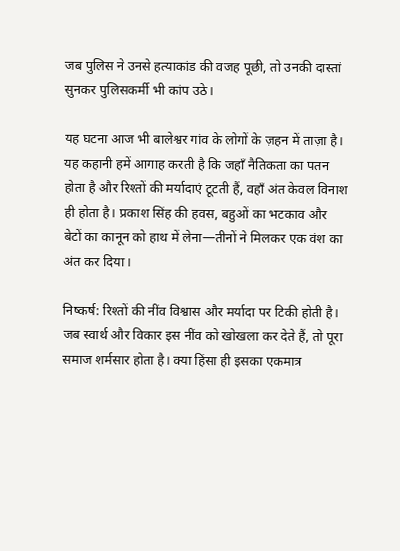जब पुलिस ने उनसे हत्याकांड की वजह पूछी, तो उनकी दास्तां सुनकर पुलिसकर्मी भी कांप उठे।

यह घटना आज भी बालेश्वर गांव के लोगों के ज़हन में ताज़ा है। यह कहानी हमें आगाह करती है कि जहाँ नैतिकता का पतन होता है और रिश्तों की मर्यादाएं टूटती हैं, वहाँ अंत केवल विनाश ही होता है। प्रकाश सिंह की हवस, बहुओं का भटकाव और बेटों का कानून को हाथ में लेना—तीनों ने मिलकर एक वंश का अंत कर दिया।

निष्कर्ष: रिश्तों की नींव विश्वास और मर्यादा पर टिकी होती है। जब स्वार्थ और विकार इस नींव को खोखला कर देते हैं, तो पूरा समाज शर्मसार होता है। क्या हिंसा ही इसका एकमात्र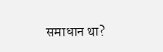समाधान था?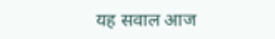यह सवाल आज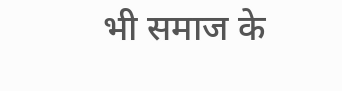भी समाज के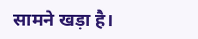सामने खड़ा है।